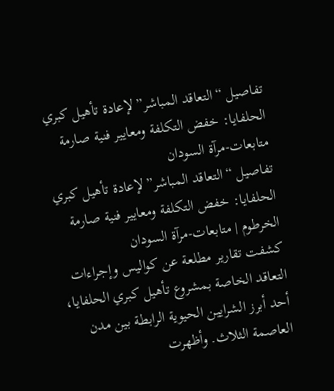تفاصيل “التعاقد المباشر” لإعادة تأهيل كبري الحلفايا: خفض التكلفة ومعايير فنية صارمة
متابعات-مرآة السودان
تفاصيل “التعاقد المباشر” لإعادة تأهيل كبري الحلفايا: خفض التكلفة ومعايير فنية صارمة
الخرطوم | متابعات-مرآة السودان
كشفت تقارير مطلعة عن كواليس وإجراءات التعاقد الخاصة بمشروع تأهيل كبري الحلفايا، أحد أبرز الشرايين الحيوية الرابطة بين مدن العاصمة الثلاث. وأظهرت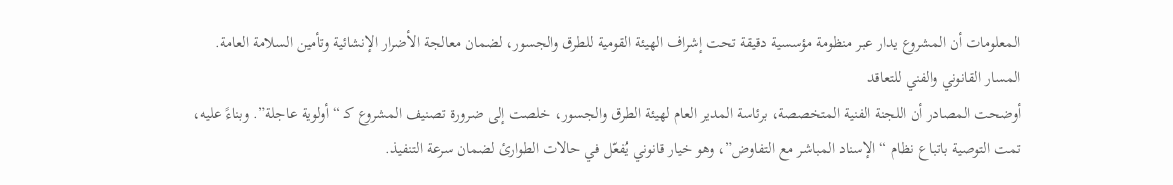المعلومات أن المشروع يدار عبر منظومة مؤسسية دقيقة تحت إشراف الهيئة القومية للطرق والجسور، لضمان معالجة الأضرار الإنشائية وتأمين السلامة العامة.
المسار القانوني والفني للتعاقد
أوضحت المصادر أن اللجنة الفنية المتخصصة، برئاسة المدير العام لهيئة الطرق والجسور، خلصت إلى ضرورة تصنيف المشروع كـ “أولوية عاجلة”. وبناءً عليه، تمت التوصية باتباع نظام “الإسناد المباشر مع التفاوض”، وهو خيار قانوني يُفعّل في حالات الطوارئ لضمان سرعة التنفيذ.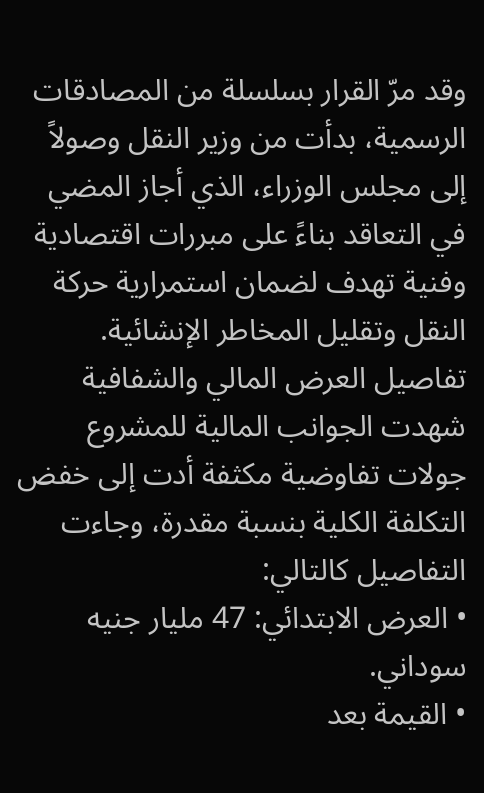وقد مرّ القرار بسلسلة من المصادقات الرسمية، بدأت من وزير النقل وصولاً إلى مجلس الوزراء، الذي أجاز المضي في التعاقد بناءً على مبررات اقتصادية وفنية تهدف لضمان استمرارية حركة النقل وتقليل المخاطر الإنشائية.
تفاصيل العرض المالي والشفافية
شهدت الجوانب المالية للمشروع جولات تفاوضية مكثفة أدت إلى خفض التكلفة الكلية بنسبة مقدرة، وجاءت التفاصيل كالتالي:
• العرض الابتدائي: 47 مليار جنيه سوداني.
• القيمة بعد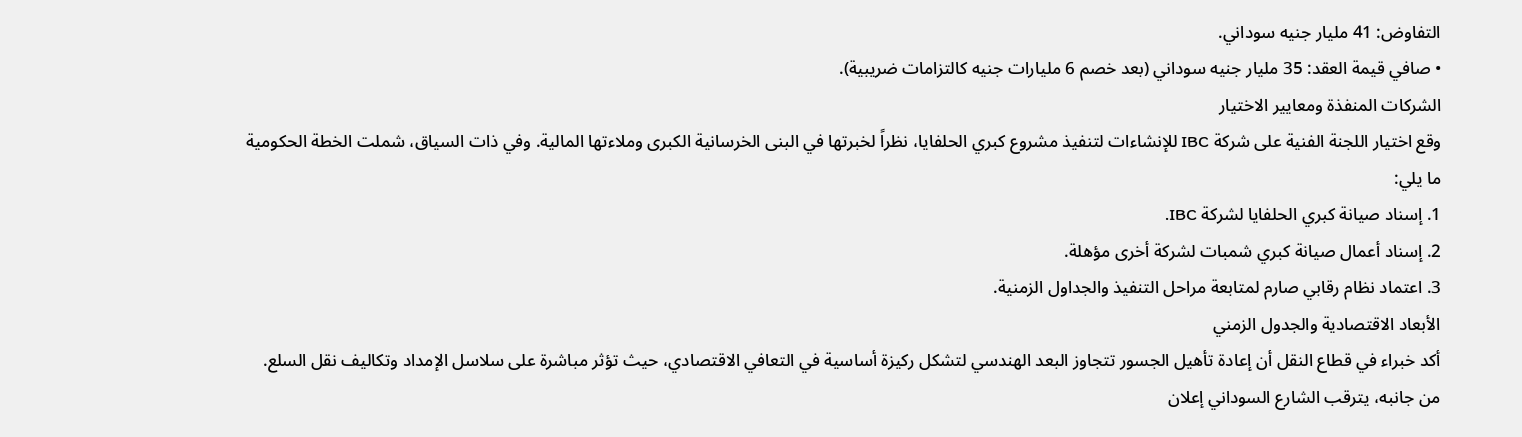التفاوض: 41 مليار جنيه سوداني.
• صافي قيمة العقد: 35 مليار جنيه سوداني (بعد خصم 6 مليارات جنيه كالتزامات ضريبية).
الشركات المنفذة ومعايير الاختيار
وقع اختيار اللجنة الفنية على شركة IBC للإنشاءات لتنفيذ مشروع كبري الحلفايا، نظراً لخبرتها في البنى الخرسانية الكبرى وملاءتها المالية. وفي ذات السياق، شملت الخطة الحكومية ما يلي:
1. إسناد صيانة كبري الحلفايا لشركة IBC.
2. إسناد أعمال صيانة كبري شمبات لشركة أخرى مؤهلة.
3. اعتماد نظام رقابي صارم لمتابعة مراحل التنفيذ والجداول الزمنية.
الأبعاد الاقتصادية والجدول الزمني
أكد خبراء في قطاع النقل أن إعادة تأهيل الجسور تتجاوز البعد الهندسي لتشكل ركيزة أساسية في التعافي الاقتصادي، حيث تؤثر مباشرة على سلاسل الإمداد وتكاليف نقل السلع.
من جانبه، يترقب الشارع السوداني إعلان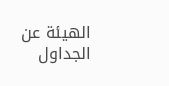الهيئة عن الجداول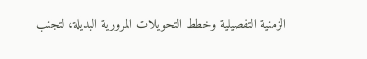الزمنية التفصيلية وخطط التحويلات المرورية البديلة، لتجنب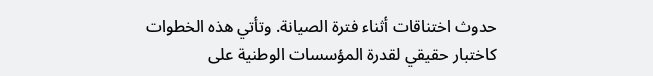حدوث اختناقات أثناء فترة الصيانة. وتأتي هذه الخطوات كاختبار حقيقي لقدرة المؤسسات الوطنية على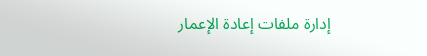إدارة ملفات إعادة الإعمار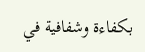بكفاءة وشفافية في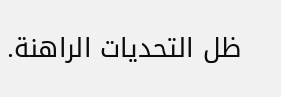ظل التحديات الراهنة.